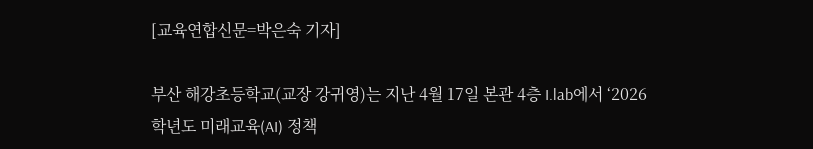[교육연합신문=박은숙 기자]

부산 해강초등학교(교장 강귀영)는 지난 4월 17일 본관 4층 I.lab에서 ‘2026학년도 미래교육(AI) 정책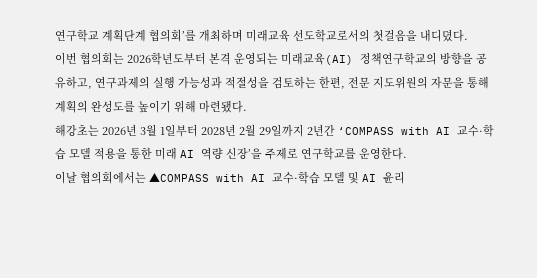연구학교 계획단계 협의회’를 개최하며 미래교육 선도학교로서의 첫걸음을 내디뎠다.
이번 협의회는 2026학년도부터 본격 운영되는 미래교육(AI) 정책연구학교의 방향을 공유하고, 연구과제의 실행 가능성과 적절성을 검토하는 한편, 전문 지도위원의 자문을 통해 계획의 완성도를 높이기 위해 마련됐다.
해강초는 2026년 3월 1일부터 2028년 2월 29일까지 2년간 ‘COMPASS with AI 교수·학습 모델 적용을 통한 미래 AI 역량 신장’을 주제로 연구학교를 운영한다.
이날 협의회에서는 ▲COMPASS with AI 교수·학습 모델 및 AI 윤리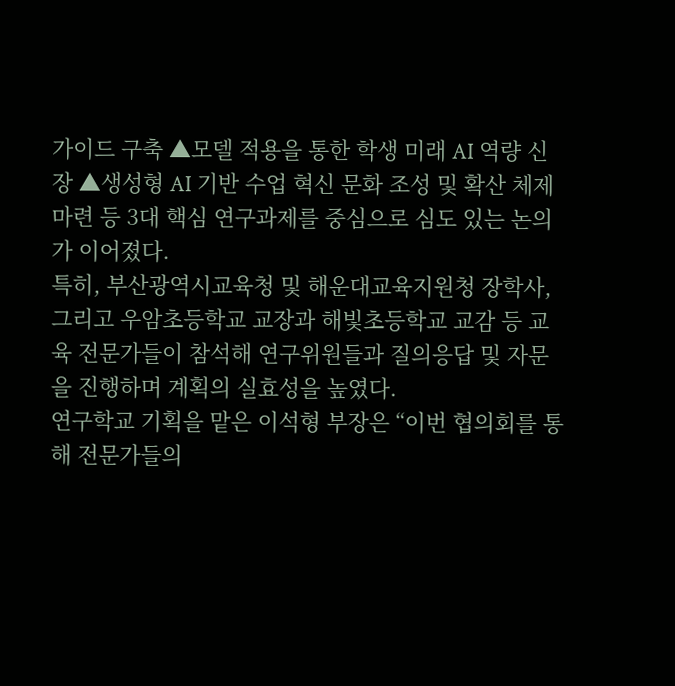가이드 구축 ▲모델 적용을 통한 학생 미래 AI 역량 신장 ▲생성형 AI 기반 수업 혁신 문화 조성 및 확산 체제 마련 등 3대 핵심 연구과제를 중심으로 심도 있는 논의가 이어졌다.
특히, 부산광역시교육청 및 해운대교육지원청 장학사, 그리고 우암초등학교 교장과 해빛초등학교 교감 등 교육 전문가들이 참석해 연구위원들과 질의응답 및 자문을 진행하며 계획의 실효성을 높였다.
연구학교 기획을 맡은 이석형 부장은 “이번 협의회를 통해 전문가들의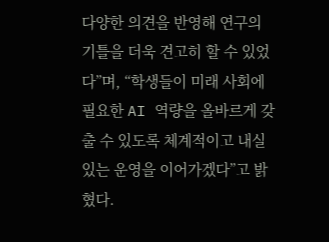다양한 의견을 반영해 연구의 기틀을 더욱 견고히 할 수 있었다”며, “학생들이 미래 사회에 필요한 AI 역량을 올바르게 갖출 수 있도록 체계적이고 내실 있는 운영을 이어가겠다”고 밝혔다.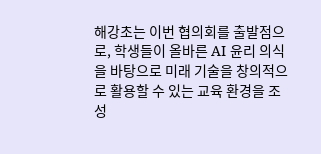해강초는 이번 협의회를 출발점으로, 학생들이 올바른 AI 윤리 의식을 바탕으로 미래 기술을 창의적으로 활용할 수 있는 교육 환경을 조성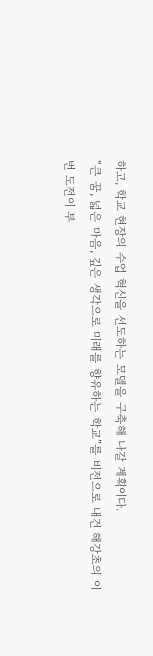하고, 학교 현장의 수업 혁신을 선도하는 모델을 구축해 나갈 계획이다.
“큰 꿈, 넓은 마음, 깊은 생각으로 미래를 향유하는 학교”를 비전으로 내건 해강초의 이번 도전이 부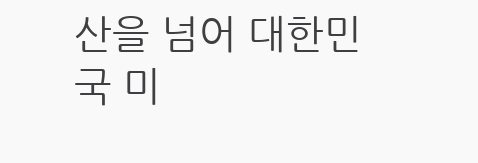산을 넘어 대한민국 미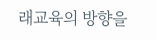래교육의 방향을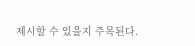제시할 수 있을지 주목된다.